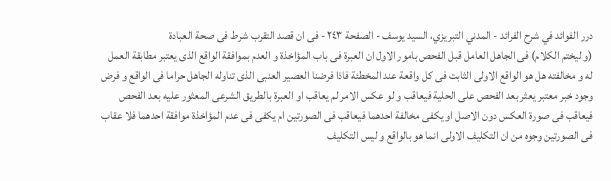درر الفوائد في شرح الفرائد - المدني التبريزي، السيد يوسف - الصفحة ٢٤٣ - فى ان قصد التقرب شرط فى صحة العبادة
(و ليختم الكلام) فى الجاهل العامل قبل الفحص بامور الاول ان العبرة فى باب المؤاخذة و العدم بموافقة الواقع الذى يعتبر مطابقة العمل له و مخالفته هل هو الواقع الاولى الثابت فى كل واقعة عند المخطئة فاذا فرضنا العصير العنبى الذى تناوله الجاهل حراما فى الواقع و فرض وجود خبر معتبر يعثر بعد الفحص على الحلية فيعاقب و لو عكس الامر لم يعاقب او العبرة بالطريق الشرعى المعثور عليه بعد الفحص فيعاقب فى صورة العكس دون الاصل او يكفى مخالفة احدهما فيعاقب فى الصورتين ام يكفى فى عدم المؤاخذة موافقة احدهما فلا عقاب فى الصورتين وجوه من ان التكليف الاولى انما هو بالواقع و ليس التكليف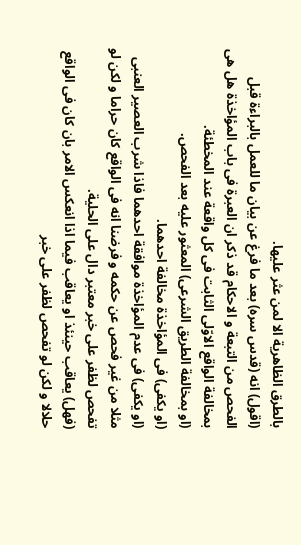بالطرق الظاهرية الا لمن عثر عليها.
(اقول) انه (قدس سره) بعد ما فرغ عن بيان ما للعمل بالبراءة قبل الفحص من التبعة و الاحكام قد ذكر ان العبرة فى باب المؤاخذة هل هى بمخالفة الواقع الاوّلى الثابت فى كل واقعة عند المخطئة.
(او بمخالفة الطريق الشرعى) المعثور عليه بعد الفحص.
(او يكفى) فى المؤاخذة مخالفة احدهما.
(او يكفى) فى عدم المؤاخذة موافقة احدهما فاذا شرب العصير العنبى مثلا من غير فحص عن حكمه و فرضنا انه فى الواقع كان حراما و لكن لو تفحص لظفر على خبر معتبر دال على الحلية.
(فهل) يعاقب حينئذ او يعاقب فيما اذا انعكس الامر بان كان فى الواقع حلالا و لكن لو تفحص لظفر على خبر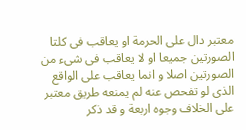معتبر دال على الحرمة او يعاقب فى كلتا الصورتين جميعا او لا يعاقب فى شىء من الصورتين اصلا و انما يعاقب على الواقع الذى لو تفحص عنه لم يمنعه طريق معتبر على الخلاف وجوه اربعة و قد ذكر